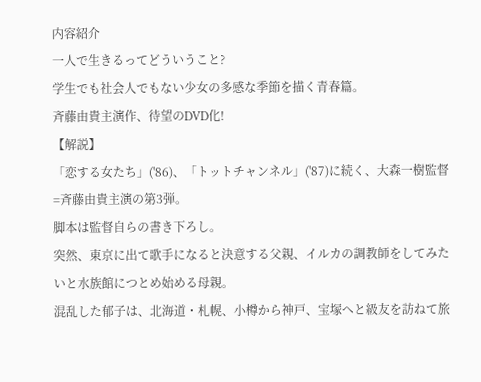内容紹介
一人で生きるってどういうこと?
学生でも社会人でもない少女の多感な季節を描く青春篇。
斉藤由貴主演作、待望のDVD化!
【解説】
「恋する女たち」('86)、「トットチャンネル」('87)に続く、大森一樹監督=斉藤由貴主演の第3弾。
脚本は監督自らの書き下ろし。
突然、東京に出て歌手になると決意する父親、イルカの調教師をしてみたいと水族館につとめ始める母親。
混乱した郁子は、北海道・札幌、小樽から神戸、宝塚へと級友を訪ねて旅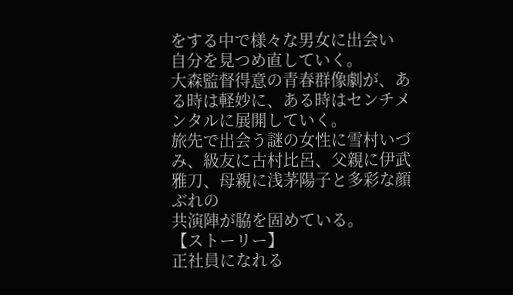をする中で様々な男女に出会い
自分を見つめ直していく。
大森監督得意の青春群像劇が、ある時は軽妙に、ある時はセンチメンタルに展開していく。
旅先で出会う謎の女性に雪村いづみ、級友に古村比呂、父親に伊武雅刀、母親に浅茅陽子と多彩な顔ぶれの
共演陣が脇を固めている。
【ストーリー】
正社員になれる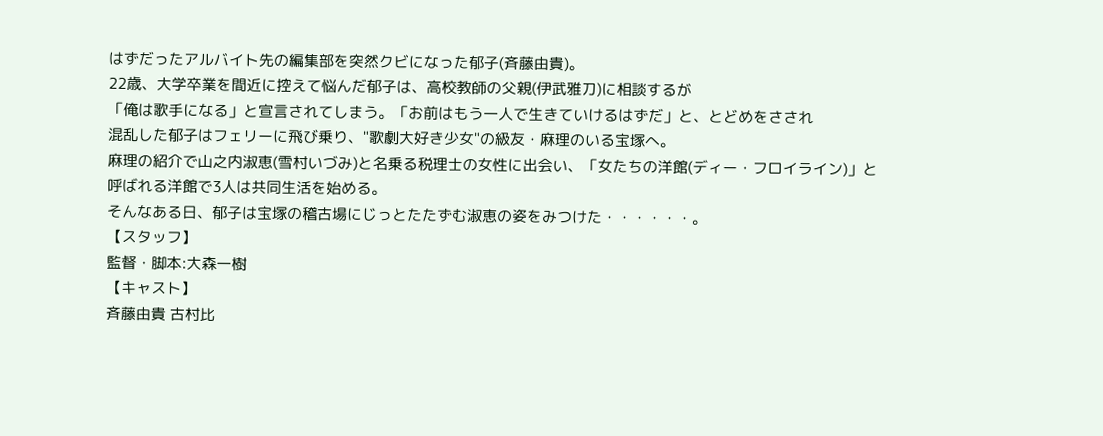はずだったアルバイト先の編集部を突然クビになった郁子(斉藤由貴)。
22歳、大学卒業を間近に控えて悩んだ郁子は、高校教師の父親(伊武雅刀)に相談するが
「俺は歌手になる」と宣言されてしまう。「お前はもう一人で生きていけるはずだ」と、とどめをさされ
混乱した郁子はフェリーに飛び乗り、"歌劇大好き少女"の級友・麻理のいる宝塚へ。
麻理の紹介で山之内淑恵(雪村いづみ)と名乗る税理士の女性に出会い、「女たちの洋館(ディー・フロイライン)」と
呼ばれる洋館で3人は共同生活を始める。
そんなある日、郁子は宝塚の稽古場にじっとたたずむ淑恵の姿をみつけた・・・・・・。
【スタッフ】
監督・脚本:大森一樹
【キャスト】
斉藤由貴 古村比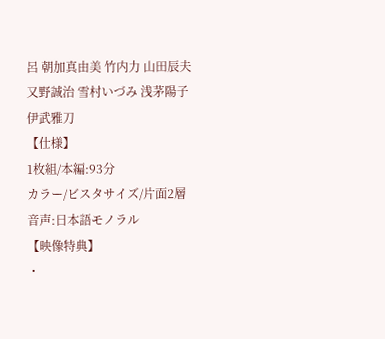呂 朝加真由美 竹内力 山田辰夫 又野誠治 雪村いづみ 浅茅陽子 伊武雅刀
【仕様】
1枚組/本編:93分
カラー/ビスタサイズ/片面2層
音声:日本語モノラル
【映像特典】
・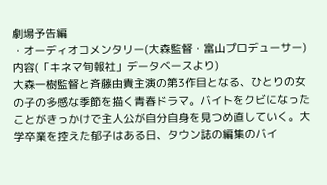劇場予告編
・オーディオコメンタリー(大森監督・富山プロデューサー)
内容(「キネマ旬報社」データベースより)
大森一樹監督と斉藤由貴主演の第3作目となる、ひとりの女の子の多感な季節を描く青春ドラマ。バイトをクビになったことがきっかけで主人公が自分自身を見つめ直していく。大学卒業を控えた郁子はある日、タウン誌の編集のバイ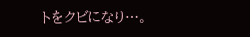トをクビになり…。